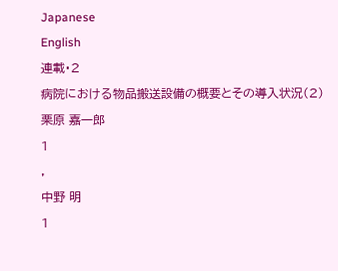Japanese
English
連載・2
病院における物品搬送設備の概要とその導入状況(2)
栗原 嘉一郎
1
,
中野 明
1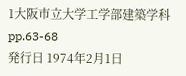1大阪市立大学工学部建築学科
pp.63-68
発行日 1974年2月1日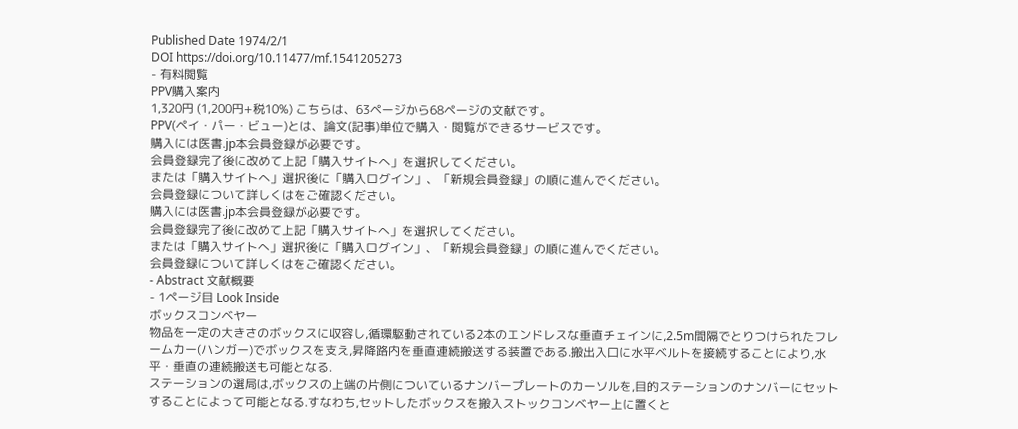Published Date 1974/2/1
DOI https://doi.org/10.11477/mf.1541205273
- 有料閲覧
PPV購入案内
1,320円 (1,200円+税10%) こちらは、63ページから68ページの文献です。
PPV(ペイ・パー・ビュー)とは、論文(記事)単位で購入・閲覧ができるサービスです。
購入には医書.jp本会員登録が必要です。
会員登録完了後に改めて上記「購入サイトへ」を選択してください。
または「購入サイトへ」選択後に「購入ログイン」、「新規会員登録」の順に進んでください。
会員登録について詳しくはをご確認ください。
購入には医書.jp本会員登録が必要です。
会員登録完了後に改めて上記「購入サイトへ」を選択してください。
または「購入サイトへ」選択後に「購入ログイン」、「新規会員登録」の順に進んでください。
会員登録について詳しくはをご確認ください。
- Abstract 文献概要
- 1ページ目 Look Inside
ボックスコンベヤー
物品を一定の大きさのボックスに収容し,循環駆動されている2本のエンドレスな垂直チェインに,2.5m間隔でとりつけられたフレームカー(ハンガー)でボックスを支え,昇降路内を垂直連続搬送する装置である.搬出入口に水平ベルトを接続することにより,水平・垂直の連続搬送も可能となる.
ステーションの選局は,ボックスの上端の片側についているナンバープレートのカーソルを,目的ステーションのナンバーにセットすることによって可能となる.すなわち,セットしたボックスを搬入ストックコンベヤー上に置くと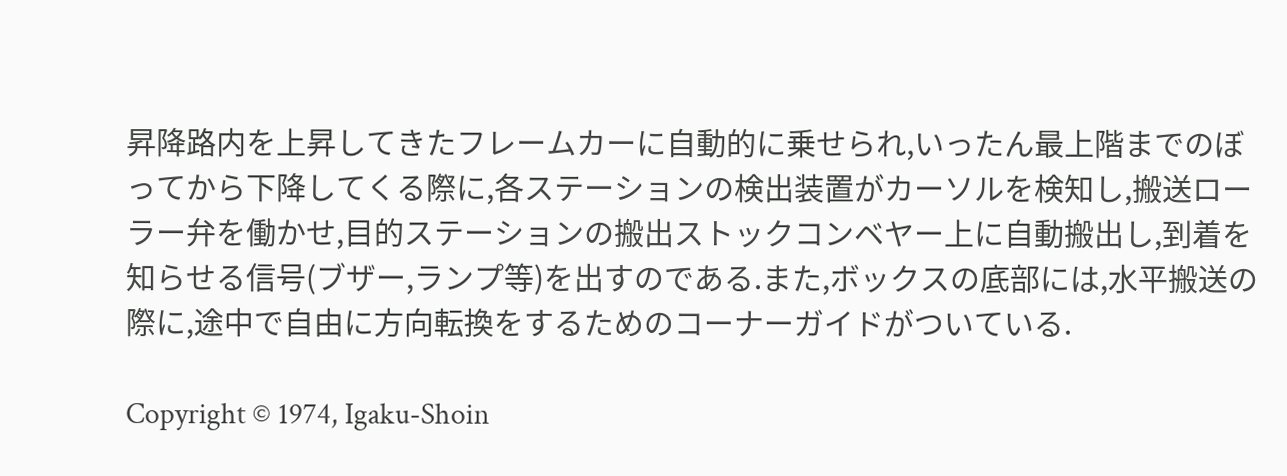昇降路内を上昇してきたフレームカーに自動的に乗せられ,いったん最上階までのぼってから下降してくる際に,各ステーションの検出装置がカーソルを検知し,搬送ローラー弁を働かせ,目的ステーションの搬出ストックコンベヤー上に自動搬出し,到着を知らせる信号(ブザー,ランプ等)を出すのである.また,ボックスの底部には,水平搬送の際に,途中で自由に方向転換をするためのコーナーガイドがついている.

Copyright © 1974, Igaku-Shoin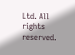Ltd. All rights reserved.